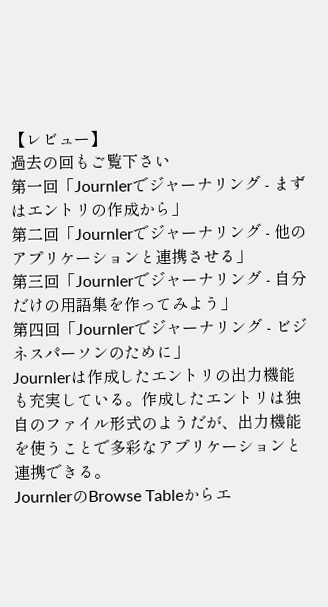【レビュー】
過去の回もご覧下さい
第一回「Journlerでジャーナリング - まずはエントリの作成から」
第二回「Journlerでジャーナリング - 他のアプリケーションと連携させる」
第三回「Journlerでジャーナリング - 自分だけの用語集を作ってみよう」
第四回「Journlerでジャーナリング - ビジネスパーソンのために」
Journlerは作成したエントリの出力機能も充実している。作成したエントリは独自のファイル形式のようだが、出力機能を使うことで多彩なアプリケーションと連携できる。
JournlerのBrowse Tableからエ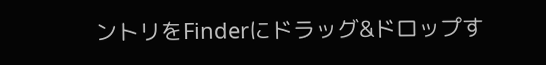ントリをFinderにドラッグ&ドロップす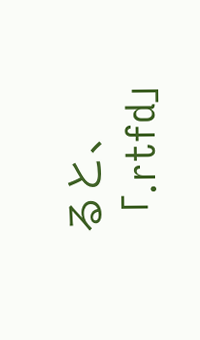ると、「.rtfd」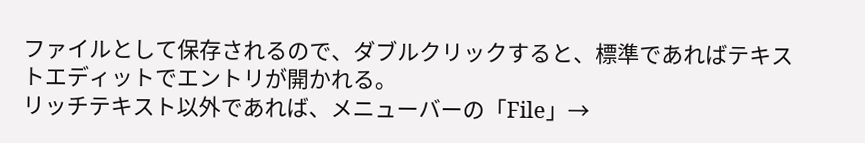ファイルとして保存されるので、ダブルクリックすると、標準であればテキストエディットでエントリが開かれる。
リッチテキスト以外であれば、メニューバーの「File」→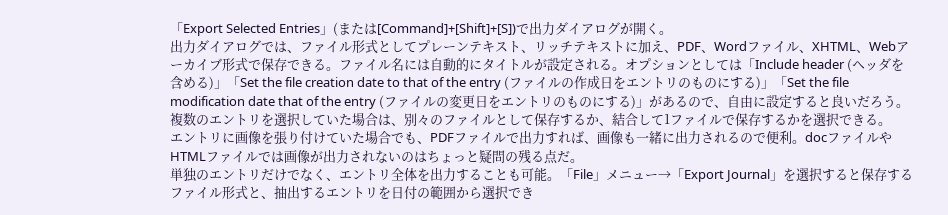「Export Selected Entries」(または[Command]+[Shift]+[S])で出力ダイアログが開く。
出力ダイアログでは、ファイル形式としてプレーンテキスト、リッチテキストに加え、PDF、Wordファイル、XHTML、Webアーカイブ形式で保存できる。ファイル名には自動的にタイトルが設定される。オプションとしては「Include header (ヘッダを含める)」「Set the file creation date to that of the entry (ファイルの作成日をエントリのものにする)」「Set the file modification date that of the entry (ファイルの変更日をエントリのものにする)」があるので、自由に設定すると良いだろう。
複数のエントリを選択していた場合は、別々のファイルとして保存するか、結合して1ファイルで保存するかを選択できる。
エントリに画像を張り付けていた場合でも、PDFファイルで出力すれば、画像も一緒に出力されるので便利。docファイルやHTMLファイルでは画像が出力されないのはちょっと疑問の残る点だ。
単独のエントリだけでなく、エントリ全体を出力することも可能。「File」メニュー→「Export Journal」を選択すると保存するファイル形式と、抽出するエントリを日付の範囲から選択でき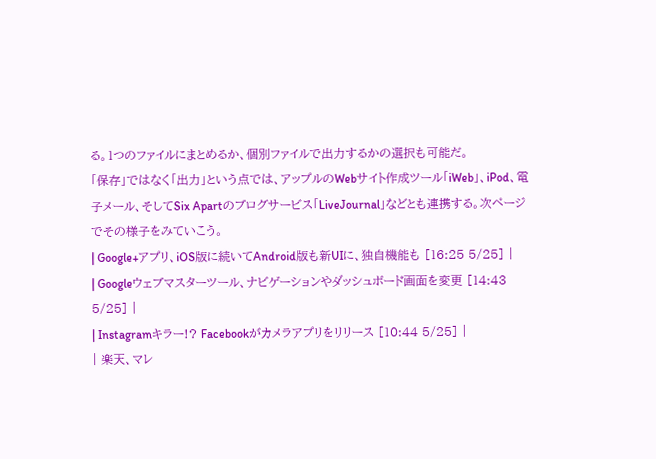る。1つのファイルにまとめるか、個別ファイルで出力するかの選択も可能だ。
「保存」ではなく「出力」という点では、アップルのWebサイト作成ツール「iWeb」、iPod、電子メール、そしてSix Apartのブログサービス「LiveJournal」などとも連携する。次ページでその様子をみていこう。
| Google+アプリ、iOS版に続いてAndroid版も新UIに、独自機能も [16:25 5/25] |
| Googleウェブマスターツール、ナビゲーションやダッシュボード画面を変更 [14:43 5/25] |
| Instagramキラー!? Facebookがカメラアプリをリリース [10:44 5/25] |
| 楽天、マレ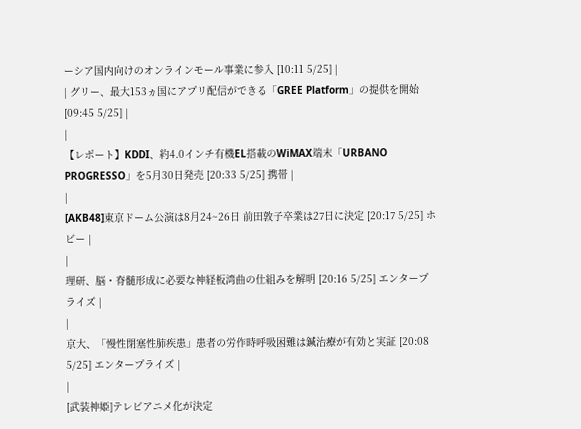ーシア国内向けのオンラインモール事業に参入 [10:11 5/25] |
| グリー、最大153ヵ国にアプリ配信ができる「GREE Platform」の提供を開始 [09:45 5/25] |
|
【レポート】KDDI、約4.0インチ有機EL搭載のWiMAX端末「URBANO PROGRESSO」を5月30日発売 [20:33 5/25] 携帯 |
|
[AKB48]東京ドーム公演は8月24~26日 前田敦子卒業は27日に決定 [20:17 5/25] ホビー |
|
理研、脳・脊髄形成に必要な神経板湾曲の仕組みを解明 [20:16 5/25] エンタープライズ |
|
京大、「慢性閉塞性肺疾患」患者の労作時呼吸困難は鍼治療が有効と実証 [20:08 5/25] エンタープライズ |
|
[武装神姫]テレビアニメ化が決定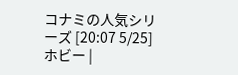コナミの人気シリーズ [20:07 5/25] ホビー |